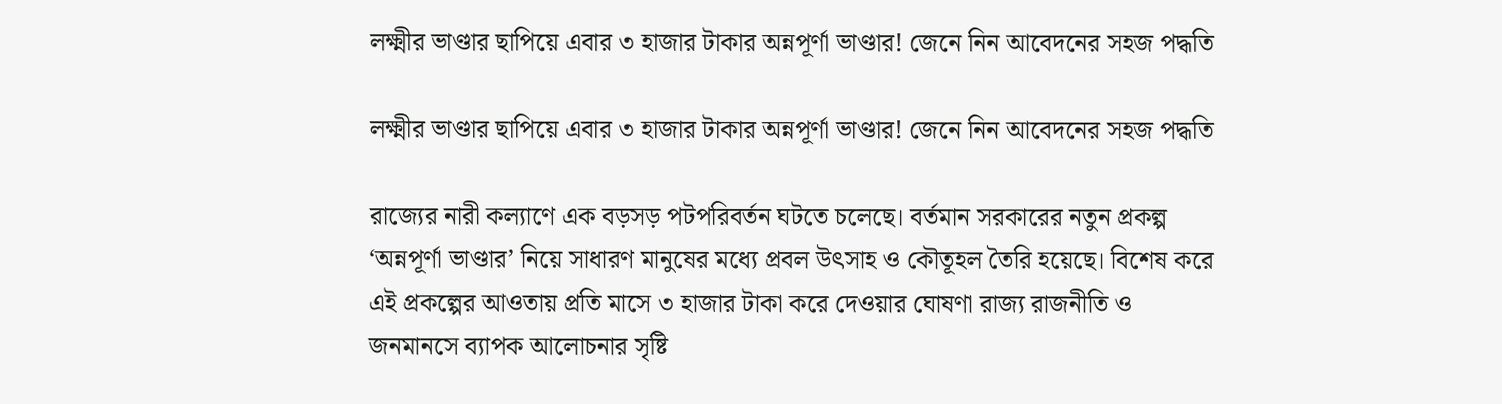লক্ষ্মীর ভাণ্ডার ছাপিয়ে এবার ৩ হাজার টাকার অন্নপূর্ণা ভাণ্ডার! জেনে নিন আবেদনের সহজ পদ্ধতি

লক্ষ্মীর ভাণ্ডার ছাপিয়ে এবার ৩ হাজার টাকার অন্নপূর্ণা ভাণ্ডার! জেনে নিন আবেদনের সহজ পদ্ধতি

রাজ্যের নারী কল্যাণে এক বড়সড় পটপরিবর্তন ঘটতে চলেছে। বর্তমান সরকারের নতুন প্রকল্প ‘অন্নপূর্ণা ভাণ্ডার’ নিয়ে সাধারণ মানুষের মধ্যে প্রবল উৎসাহ ও কৌতূহল তৈরি হয়েছে। বিশেষ করে এই প্রকল্পের আওতায় প্রতি মাসে ৩ হাজার টাকা করে দেওয়ার ঘোষণা রাজ্য রাজনীতি ও জনমানসে ব্যাপক আলোচনার সৃষ্টি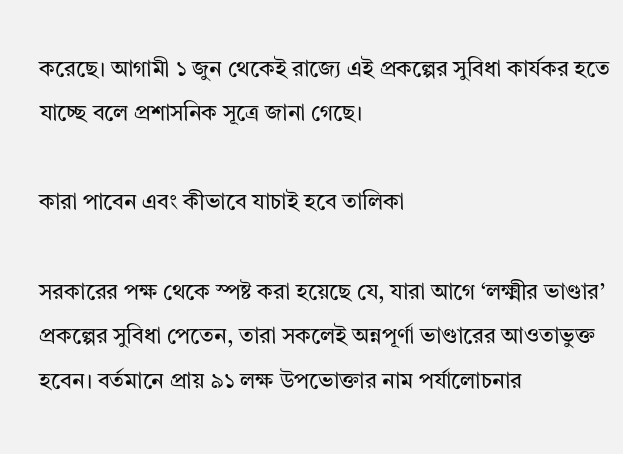করেছে। আগামী ১ জুন থেকেই রাজ্যে এই প্রকল্পের সুবিধা কার্যকর হতে যাচ্ছে বলে প্রশাসনিক সূত্রে জানা গেছে।

কারা পাবেন এবং কীভাবে যাচাই হবে তালিকা

সরকারের পক্ষ থেকে স্পষ্ট করা হয়েছে যে, যারা আগে ‘লক্ষ্মীর ভাণ্ডার’ প্রকল্পের সুবিধা পেতেন, তারা সকলেই অন্নপূর্ণা ভাণ্ডারের আওতাভুক্ত হবেন। বর্তমানে প্রায় ৯১ লক্ষ উপভোক্তার নাম পর্যালোচনার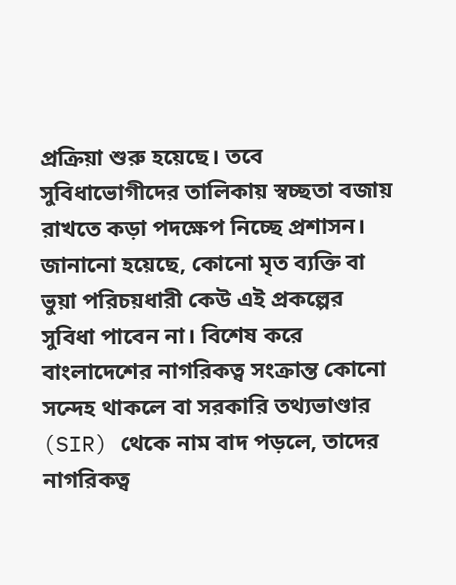প্রক্রিয়া শুরু হয়েছে। তবে সুবিধাভোগীদের তালিকায় স্বচ্ছতা বজায় রাখতে কড়া পদক্ষেপ নিচ্ছে প্রশাসন। জানানো হয়েছে, কোনো মৃত ব্যক্তি বা ভুয়া পরিচয়ধারী কেউ এই প্রকল্পের সুবিধা পাবেন না। বিশেষ করে বাংলাদেশের নাগরিকত্ব সংক্রান্ত কোনো সন্দেহ থাকলে বা সরকারি তথ্যভাণ্ডার (SIR) থেকে নাম বাদ পড়লে, তাদের নাগরিকত্ব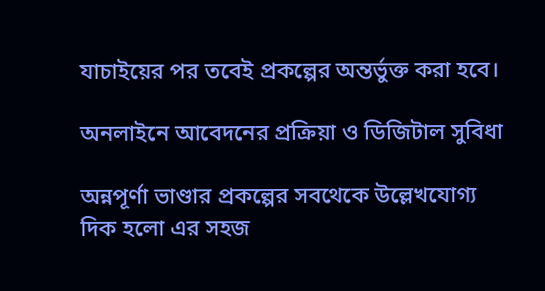যাচাইয়ের পর তবেই প্রকল্পের অন্তর্ভুক্ত করা হবে।

অনলাইনে আবেদনের প্রক্রিয়া ও ডিজিটাল সুবিধা

অন্নপূর্ণা ভাণ্ডার প্রকল্পের সবথেকে উল্লেখযোগ্য দিক হলো এর সহজ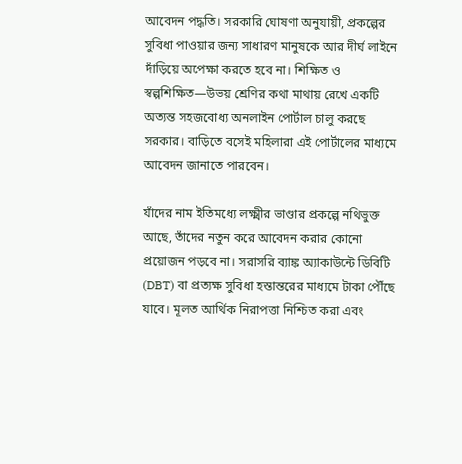আবেদন পদ্ধতি। সরকারি ঘোষণা অনুযায়ী, প্রকল্পের সুবিধা পাওয়ার জন্য সাধারণ মানুষকে আর দীর্ঘ লাইনে দাঁড়িয়ে অপেক্ষা করতে হবে না। শিক্ষিত ও স্বল্পশিক্ষিত—উভয় শ্রেণির কথা মাথায় রেখে একটি অত্যন্ত সহজবোধ্য অনলাইন পোর্টাল চালু করছে সরকার। বাড়িতে বসেই মহিলারা এই পোর্টালের মাধ্যমে আবেদন জানাতে পারবেন।

যাঁদের নাম ইতিমধ্যে লক্ষ্মীর ভাণ্ডার প্রকল্পে নথিভুক্ত আছে, তাঁদের নতুন করে আবেদন করার কোনো প্রয়োজন পড়বে না। সরাসরি ব্যাঙ্ক অ্যাকাউন্টে ডিবিটি (DBT) বা প্রত্যক্ষ সুবিধা হস্তান্তরের মাধ্যমে টাকা পৌঁছে যাবে। মূলত আর্থিক নিরাপত্তা নিশ্চিত করা এবং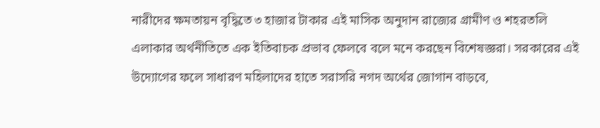নারীদের ক্ষমতায়ন বৃদ্ধিতে ৩ হাজার টাকার এই মাসিক অনুদান রাজ্যের গ্রামীণ ও শহরতলি এলাকার অর্থনীতিতে এক ইতিবাচক প্রভাব ফেলবে বলে মনে করছেন বিশেষজ্ঞরা। সরকারের এই উদ্যোগের ফলে সাধারণ মহিলাদের হাতে সরাসরি নগদ অর্থের জোগান বাড়বে,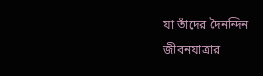যা তাঁদের দৈনন্দিন জীবনযাত্রার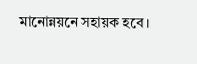মানোন্নয়নে সহায়ক হবে।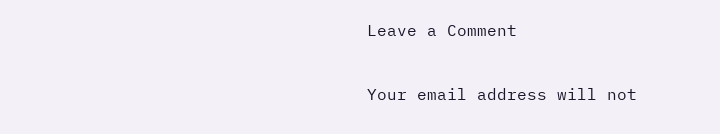Leave a Comment

Your email address will not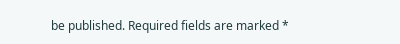be published. Required fields are marked *